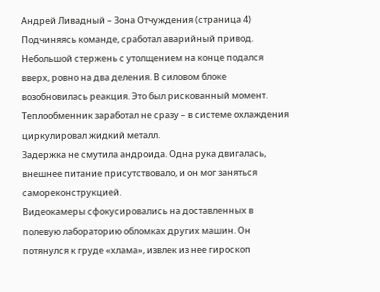Андрей Ливадный – Зона Отчуждения (страница 4)
Подчиняясь команде, сработал аварийный привод. Небольшой стержень с утолщением на конце подался вверх, ровно на два деления. В силовом блоке возобновилась реакция. Это был рискованный момент. Теплообменник заработал не сразу – в системе охлаждения циркулировал жидкий металл.
Задержка не смутила андроида. Одна рука двигалась, внешнее питание присутствовало, и он мог заняться самореконструкцией.
Видеокамеры сфокусировались на доставленных в полевую лабораторию обломках других машин. Он потянулся к груде «хлама», извлек из нее гироскоп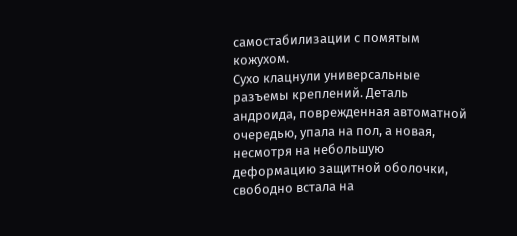самостабилизации с помятым кожухом.
Сухо клацнули универсальные разъемы креплений. Деталь андроида, поврежденная автоматной очередью, упала на пол, а новая, несмотря на небольшую деформацию защитной оболочки, свободно встала на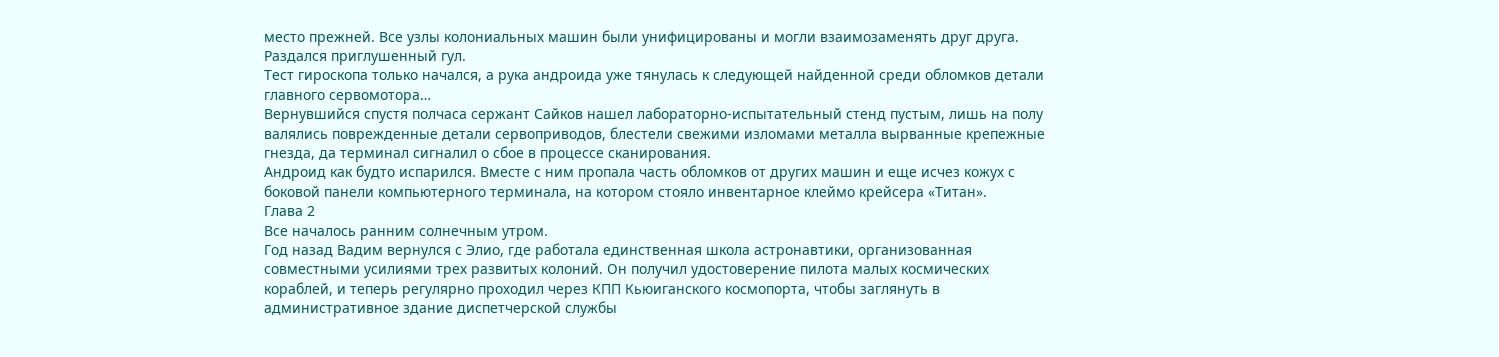место прежней. Все узлы колониальных машин были унифицированы и могли взаимозаменять друг друга.
Раздался приглушенный гул.
Тест гироскопа только начался, а рука андроида уже тянулась к следующей найденной среди обломков детали главного сервомотора…
Вернувшийся спустя полчаса сержант Сайков нашел лабораторно-испытательный стенд пустым, лишь на полу валялись поврежденные детали сервоприводов, блестели свежими изломами металла вырванные крепежные гнезда, да терминал сигналил о сбое в процессе сканирования.
Андроид как будто испарился. Вместе с ним пропала часть обломков от других машин и еще исчез кожух с боковой панели компьютерного терминала, на котором стояло инвентарное клеймо крейсера «Титан».
Глава 2
Все началось ранним солнечным утром.
Год назад Вадим вернулся с Элио, где работала единственная школа астронавтики, организованная совместными усилиями трех развитых колоний. Он получил удостоверение пилота малых космических кораблей, и теперь регулярно проходил через КПП Кьюиганского космопорта, чтобы заглянуть в административное здание диспетчерской службы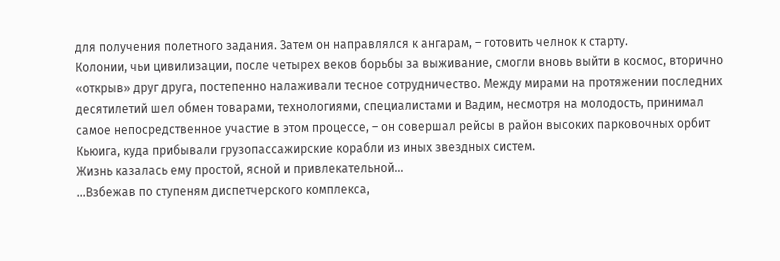для получения полетного задания. Затем он направлялся к ангарам, – готовить челнок к старту.
Колонии, чьи цивилизации, после четырех веков борьбы за выживание, смогли вновь выйти в космос, вторично «открыв» друг друга, постепенно налаживали тесное сотрудничество. Между мирами на протяжении последних десятилетий шел обмен товарами, технологиями, специалистами и Вадим, несмотря на молодость, принимал самое непосредственное участие в этом процессе, – он совершал рейсы в район высоких парковочных орбит Кьюига, куда прибывали грузопассажирские корабли из иных звездных систем.
Жизнь казалась ему простой, ясной и привлекательной…
…Взбежав по ступеням диспетчерского комплекса,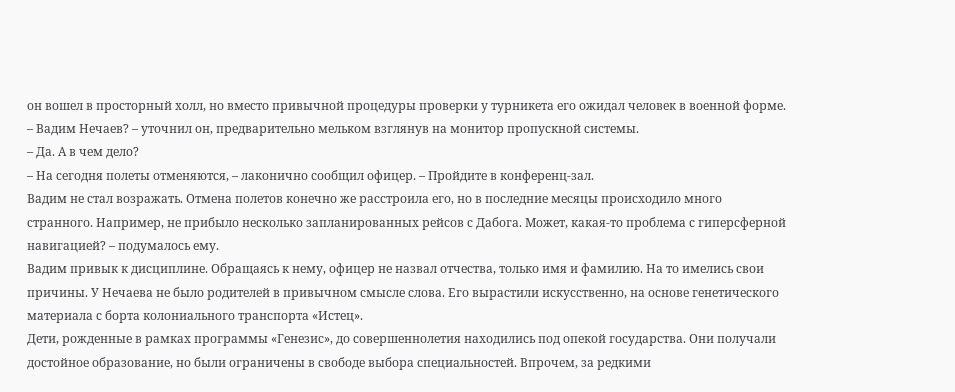он вошел в просторный холл, но вместо привычной процедуры проверки у турникета его ожидал человек в военной форме.
– Вадим Нечаев? – уточнил он, предварительно мельком взглянув на монитор пропускной системы.
– Да. А в чем дело?
– На сегодня полеты отменяются, – лаконично сообщил офицер. – Пройдите в конференц-зал.
Вадим не стал возражать. Отмена полетов конечно же расстроила его, но в последние месяцы происходило много странного. Например, не прибыло несколько запланированных рейсов с Дабога. Может, какая-то проблема с гиперсферной навигацией? – подумалось ему.
Вадим привык к дисциплине. Обращаясь к нему, офицер не назвал отчества, только имя и фамилию. На то имелись свои причины. У Нечаева не было родителей в привычном смысле слова. Его вырастили искусственно, на основе генетического материала с борта колониального транспорта «Истец».
Дети, рожденные в рамках программы «Генезис», до совершеннолетия находились под опекой государства. Они получали достойное образование, но были ограничены в свободе выбора специальностей. Впрочем, за редкими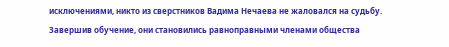исключениями, никто из сверстников Вадима Нечаева не жаловался на судьбу. Завершив обучение, они становились равноправными членами общества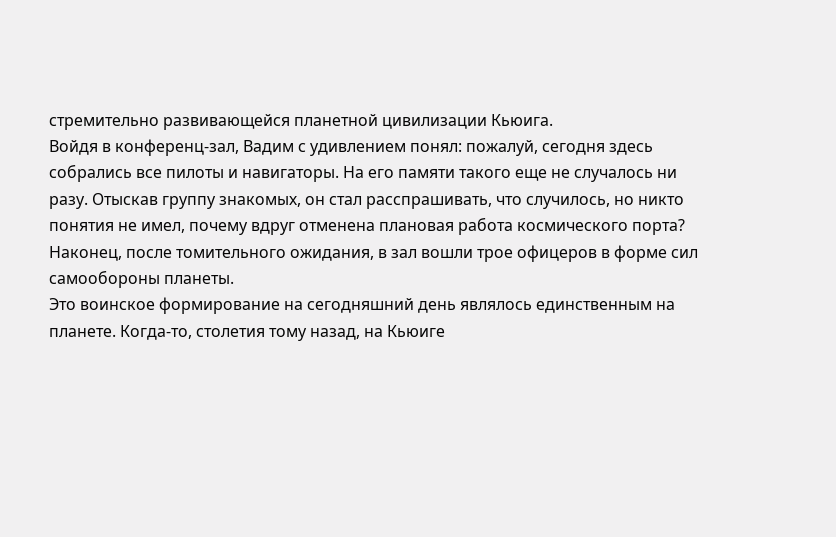стремительно развивающейся планетной цивилизации Кьюига.
Войдя в конференц-зал, Вадим с удивлением понял: пожалуй, сегодня здесь собрались все пилоты и навигаторы. На его памяти такого еще не случалось ни разу. Отыскав группу знакомых, он стал расспрашивать, что случилось, но никто понятия не имел, почему вдруг отменена плановая работа космического порта?
Наконец, после томительного ожидания, в зал вошли трое офицеров в форме сил самообороны планеты.
Это воинское формирование на сегодняшний день являлось единственным на планете. Когда-то, столетия тому назад, на Кьюиге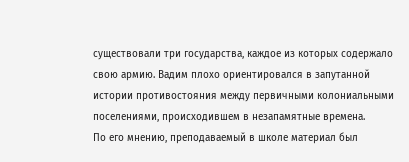существовали три государства, каждое из которых содержало свою армию. Вадим плохо ориентировался в запутанной истории противостояния между первичными колониальными поселениями, происходившем в незапамятные времена.
По его мнению, преподаваемый в школе материал был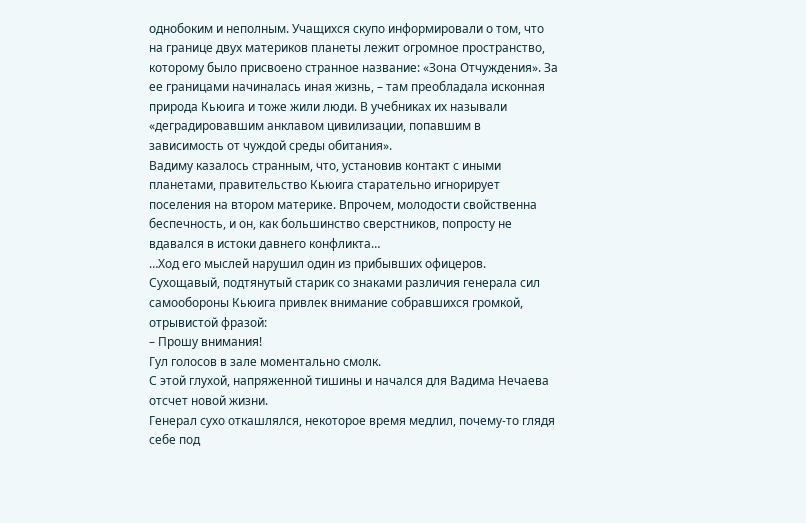однобоким и неполным. Учащихся скупо информировали о том, что на границе двух материков планеты лежит огромное пространство, которому было присвоено странное название: «Зона Отчуждения». За ее границами начиналась иная жизнь, – там преобладала исконная природа Кьюига и тоже жили люди. В учебниках их называли «деградировавшим анклавом цивилизации, попавшим в зависимость от чуждой среды обитания».
Вадиму казалось странным, что, установив контакт с иными планетами, правительство Кьюига старательно игнорирует поселения на втором материке. Впрочем, молодости свойственна беспечность, и он, как большинство сверстников, попросту не вдавался в истоки давнего конфликта…
…Ход его мыслей нарушил один из прибывших офицеров. Сухощавый, подтянутый старик со знаками различия генерала сил самообороны Кьюига привлек внимание собравшихся громкой, отрывистой фразой:
– Прошу внимания!
Гул голосов в зале моментально смолк.
С этой глухой, напряженной тишины и начался для Вадима Нечаева отсчет новой жизни.
Генерал сухо откашлялся, некоторое время медлил, почему-то глядя себе под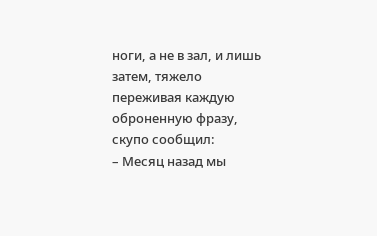ноги, а не в зал, и лишь затем, тяжело переживая каждую оброненную фразу, скупо сообщил:
– Месяц назад мы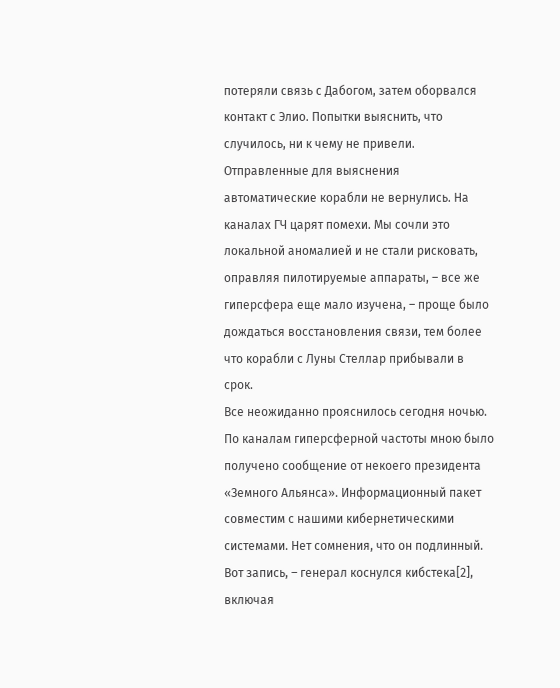потеряли связь с Дабогом, затем оборвался контакт с Элио. Попытки выяснить, что случилось, ни к чему не привели. Отправленные для выяснения автоматические корабли не вернулись. На каналах ГЧ царят помехи. Мы сочли это локальной аномалией и не стали рисковать, оправляя пилотируемые аппараты, – все же гиперсфера еще мало изучена, – проще было дождаться восстановления связи, тем более что корабли с Луны Стеллар прибывали в срок.
Все неожиданно прояснилось сегодня ночью. По каналам гиперсферной частоты мною было получено сообщение от некоего президента «Земного Альянса». Информационный пакет совместим с нашими кибернетическими системами. Нет сомнения, что он подлинный. Вот запись, – генерал коснулся кибстека[2], включая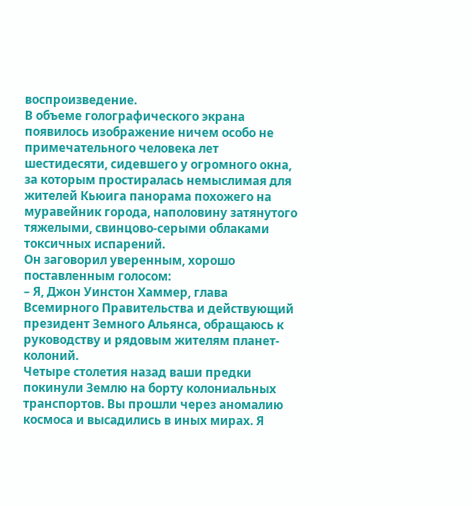воспроизведение.
В объеме голографического экрана появилось изображение ничем особо не примечательного человека лет шестидесяти, сидевшего у огромного окна, за которым простиралась немыслимая для жителей Кьюига панорама похожего на муравейник города, наполовину затянутого тяжелыми, свинцово-серыми облаками токсичных испарений.
Он заговорил уверенным, хорошо поставленным голосом:
– Я, Джон Уинстон Хаммер, глава Всемирного Правительства и действующий президент Земного Альянса, обращаюсь к руководству и рядовым жителям планет-колоний.
Четыре столетия назад ваши предки покинули Землю на борту колониальных транспортов. Вы прошли через аномалию космоса и высадились в иных мирах. Я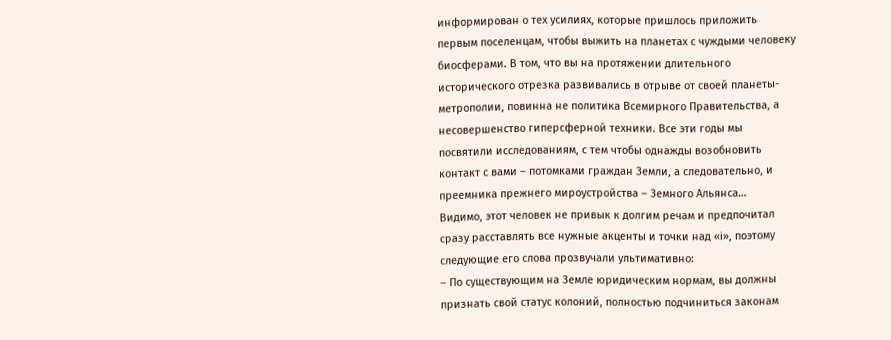информирован о тех усилиях, которые пришлось приложить первым поселенцам, чтобы выжить на планетах с чуждыми человеку биосферами. В том, что вы на протяжении длительного исторического отрезка развивались в отрыве от своей планеты-метрополии, повинна не политика Всемирного Правительства, а несовершенство гиперсферной техники. Все эти годы мы посвятили исследованиям, с тем чтобы однажды возобновить контакт с вами – потомками граждан Земли, а следовательно, и преемника прежнего мироустройства – Земного Альянса…
Видимо, этот человек не привык к долгим речам и предпочитал сразу расставлять все нужные акценты и точки над «i», поэтому следующие его слова прозвучали ультимативно:
– По существующим на Земле юридическим нормам, вы должны признать свой статус колоний, полностью подчиниться законам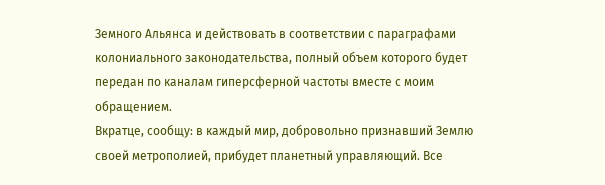Земного Альянса и действовать в соответствии с параграфами колониального законодательства, полный объем которого будет передан по каналам гиперсферной частоты вместе с моим обращением.
Вкратце, сообщу: в каждый мир, добровольно признавший Землю своей метрополией, прибудет планетный управляющий. Все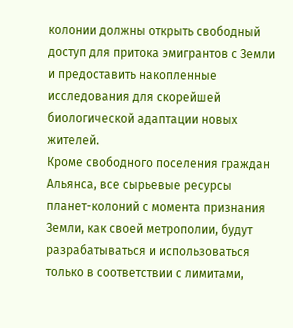колонии должны открыть свободный доступ для притока эмигрантов с Земли и предоставить накопленные исследования для скорейшей биологической адаптации новых жителей.
Кроме свободного поселения граждан Альянса, все сырьевые ресурсы планет-колоний с момента признания Земли, как своей метрополии, будут разрабатываться и использоваться только в соответствии с лимитами,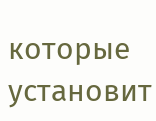которые установит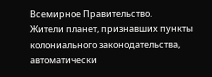Всемирное Правительство.
Жители планет, признавших пункты колониального законодательства, автоматически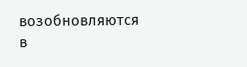возобновляются в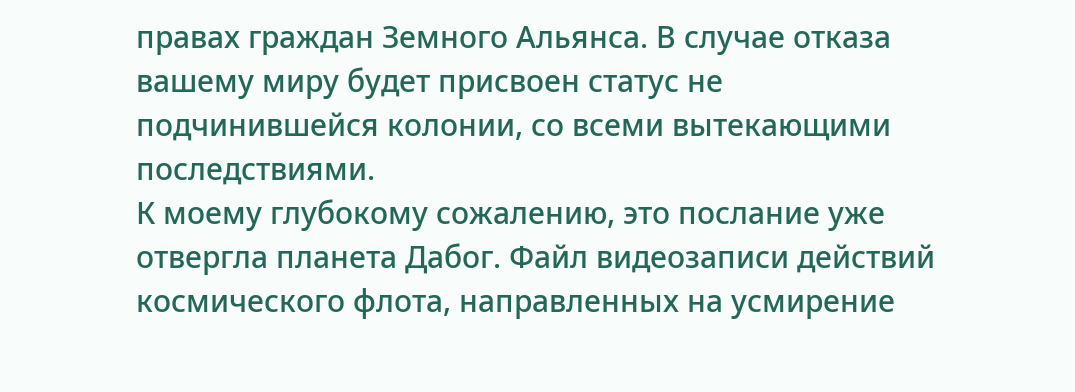правах граждан Земного Альянса. В случае отказа вашему миру будет присвоен статус не подчинившейся колонии, со всеми вытекающими последствиями.
К моему глубокому сожалению, это послание уже отвергла планета Дабог. Файл видеозаписи действий космического флота, направленных на усмирение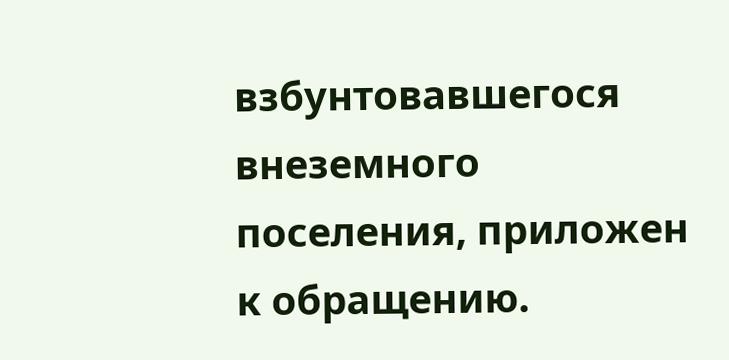взбунтовавшегося внеземного поселения, приложен к обращению.